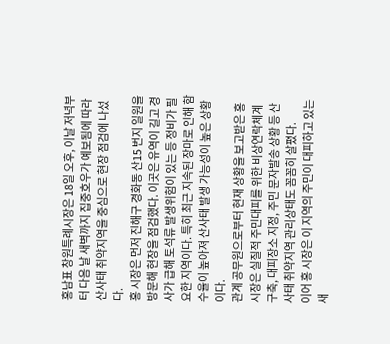홍남표 창원특례시장은 18일 오후, 이날 저녁부터 다음 날 새벽까지 집중호우가 예보됨에 따라 산사태 취약지역을 중심으로 현장 점검에 나섰다.
홍 시장은 먼저 진해구 경화동 산15 번지 일원을 방문해 현장을 점검했다. 이곳은 유역이 길고 경사가 급해 토석류 발생위험이 있는 등 정비가 필요한 지역이다. 특히 최근 지속된 장마로 인해 함수율이 높아져 산사태 발생 가능성이 높은 상황이다.
관계 공무원으로부터 현재 상황을 보고받은 홍 시장은 실질적 주민대피를 위한 비상연락체계 구축, 대피장소 지정, 주민 문자발송 상황 등 산사태 취약지역 관리상태도 꼼꼼히 살폈다.
이어 홍 시장은 이 지역의 주민이 대피하고 있는 새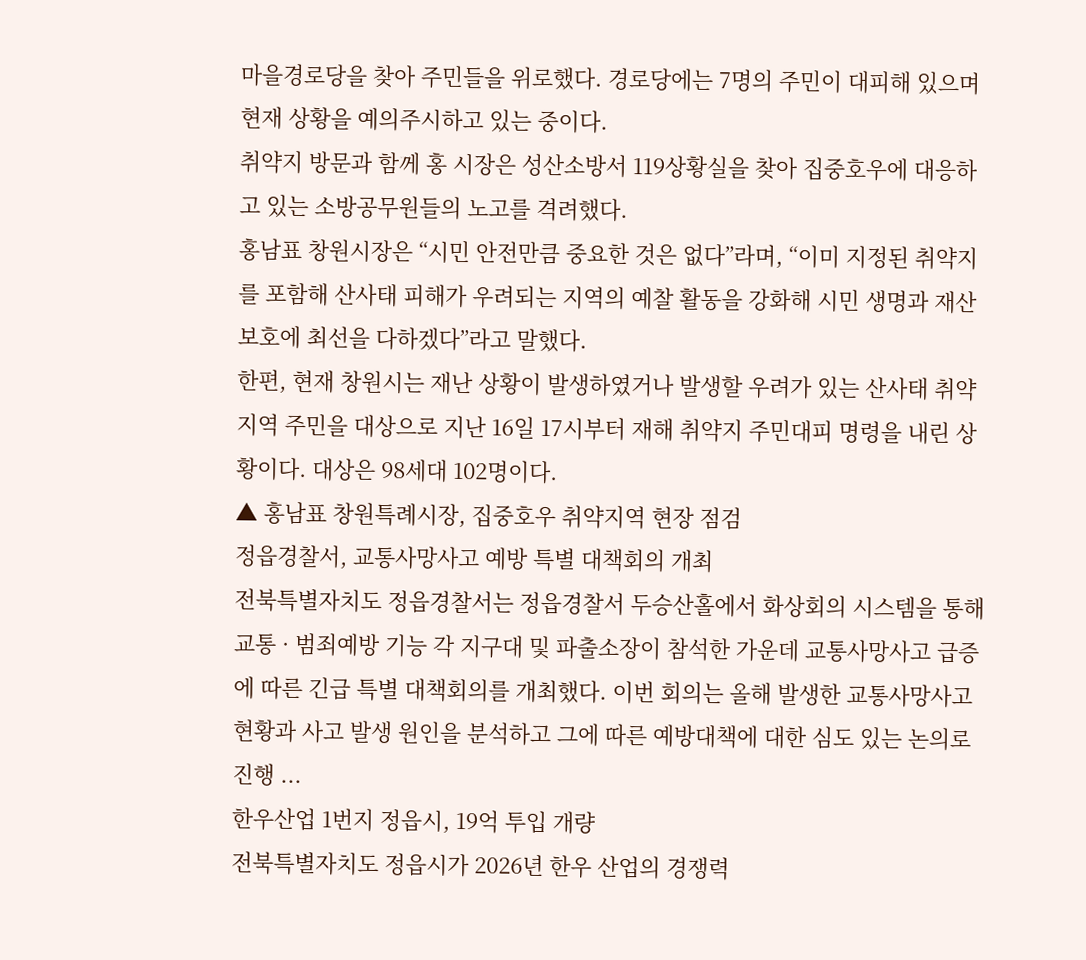마을경로당을 찾아 주민들을 위로했다. 경로당에는 7명의 주민이 대피해 있으며 현재 상황을 예의주시하고 있는 중이다.
취약지 방문과 함께 홍 시장은 성산소방서 119상황실을 찾아 집중호우에 대응하고 있는 소방공무원들의 노고를 격려했다.
홍남표 창원시장은 “시민 안전만큼 중요한 것은 없다”라며, “이미 지정된 취약지를 포함해 산사태 피해가 우려되는 지역의 예찰 활동을 강화해 시민 생명과 재산 보호에 최선을 다하겠다”라고 말했다.
한편, 현재 창원시는 재난 상황이 발생하였거나 발생할 우려가 있는 산사태 취약지역 주민을 대상으로 지난 16일 17시부터 재해 취약지 주민대피 명령을 내린 상황이다. 대상은 98세대 102명이다.
▲ 홍남표 창원특례시장, 집중호우 취약지역 현장 점검
정읍경찰서, 교통사망사고 예방 특별 대책회의 개최
전북특별자치도 정읍경찰서는 정읍경찰서 두승산홀에서 화상회의 시스템을 통해 교통 · 범죄예방 기능 각 지구대 및 파출소장이 참석한 가운데 교통사망사고 급증에 따른 긴급 특별 대책회의를 개최했다. 이번 회의는 올해 발생한 교통사망사고 현황과 사고 발생 원인을 분석하고 그에 따른 예방대책에 대한 심도 있는 논의로 진행 ...
한우산업 1번지 정읍시, 19억 투입 개량
전북특별자치도 정읍시가 2026년 한우 산업의 경쟁력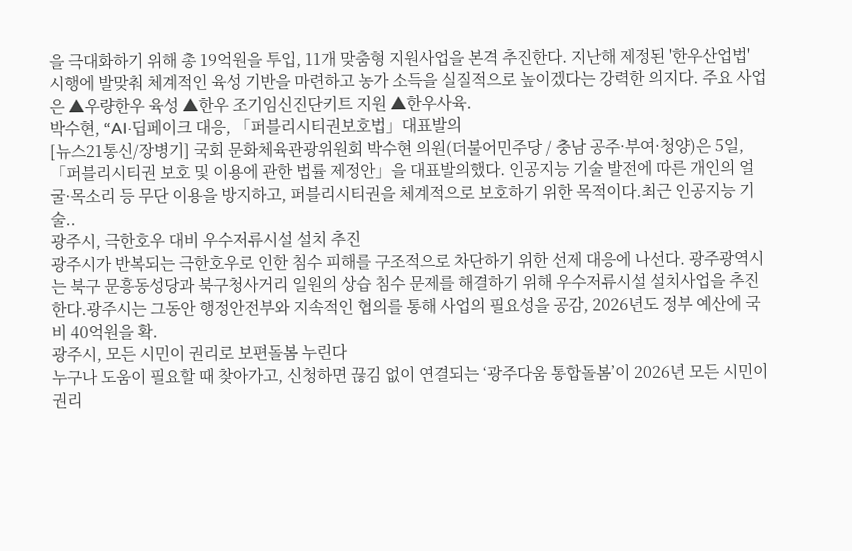을 극대화하기 위해 총 19억원을 투입, 11개 맞춤형 지원사업을 본격 추진한다. 지난해 제정된 '한우산업법' 시행에 발맞춰 체계적인 육성 기반을 마련하고 농가 소득을 실질적으로 높이겠다는 강력한 의지다. 주요 사업은 ▲우량한우 육성 ▲한우 조기임신진단키트 지원 ▲한우사육.
박수현, “AI·딥페이크 대응, 「퍼블리시티권보호법」대표발의
[뉴스21통신/장병기] 국회 문화체육관광위원회 박수현 의원(더불어민주당 / 충남 공주·부여·청양)은 5일, 「퍼블리시티권 보호 및 이용에 관한 법률 제정안」을 대표발의했다. 인공지능 기술 발전에 따른 개인의 얼굴·목소리 등 무단 이용을 방지하고, 퍼블리시티권을 체계적으로 보호하기 위한 목적이다.최근 인공지능 기술..
광주시, 극한호우 대비 우수저류시설 설치 추진
광주시가 반복되는 극한호우로 인한 침수 피해를 구조적으로 차단하기 위한 선제 대응에 나선다. 광주광역시는 북구 문흥동성당과 북구청사거리 일원의 상습 침수 문제를 해결하기 위해 우수저류시설 설치사업을 추진한다.광주시는 그동안 행정안전부와 지속적인 협의를 통해 사업의 필요성을 공감, 2026년도 정부 예산에 국비 40억원을 확.
광주시, 모든 시민이 권리로 보편돌봄 누린다
누구나 도움이 필요할 때 찾아가고, 신청하면 끊김 없이 연결되는 ‘광주다움 통합돌봄’이 2026년 모든 시민이 권리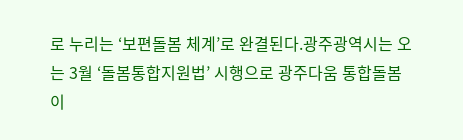로 누리는 ‘보편돌봄 체계’로 완결된다.광주광역시는 오는 3월 ‘돌봄통합지원법’ 시행으로 광주다움 통합돌봄이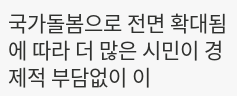국가돌봄으로 전면 확대됨에 따라 더 많은 시민이 경제적 부담없이 이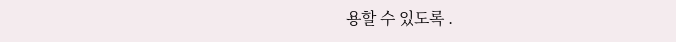용할 수 있도록 .